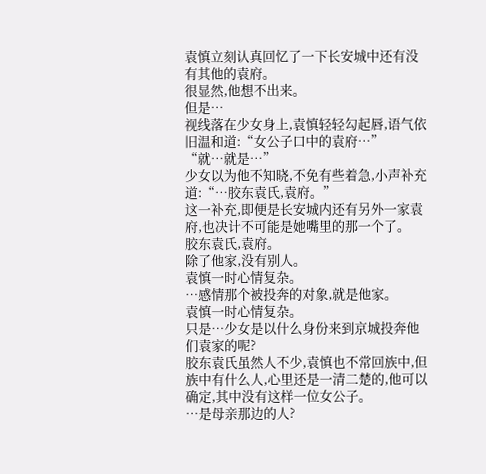袁慎立刻认真回忆了一下长安城中还有没有其他的袁府。
很显然,他想不出来。
但是…
视线落在少女身上,袁慎轻轻勾起唇,语气依旧温和道:“女公子口中的袁府…”
“就…就是…”
少女以为他不知晓,不免有些着急,小声补充道:“…胶东袁氏,袁府。”
这一补充,即便是长安城内还有另外一家袁府,也决计不可能是她嘴里的那一个了。
胶东袁氏,袁府。
除了他家,没有别人。
袁慎一时心情复杂。
…感情那个被投奔的对象,就是他家。
袁慎一时心情复杂。
只是…少女是以什么身份来到京城投奔他们袁家的呢?
胶东袁氏虽然人不少,袁慎也不常回族中,但族中有什么人,心里还是一清二楚的,他可以确定,其中没有这样一位女公子。
…是母亲那边的人?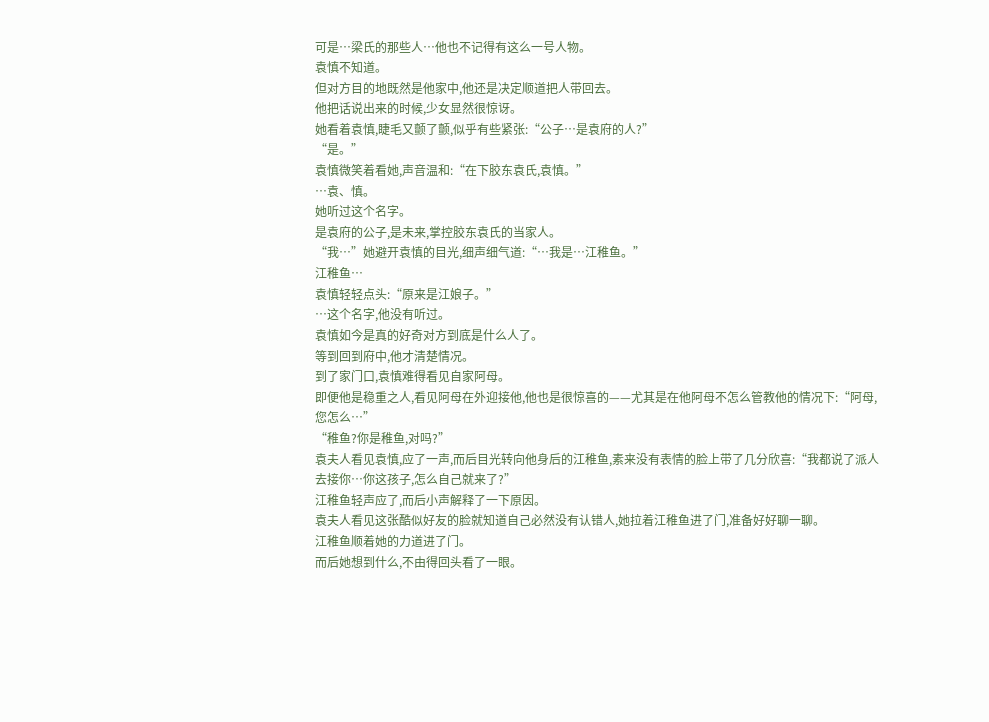可是…梁氏的那些人…他也不记得有这么一号人物。
袁慎不知道。
但对方目的地既然是他家中,他还是决定顺道把人带回去。
他把话说出来的时候,少女显然很惊讶。
她看着袁慎,睫毛又颤了颤,似乎有些紧张:“公子…是袁府的人?”
“是。”
袁慎微笑着看她,声音温和:“在下胶东袁氏,袁慎。”
…袁、慎。
她听过这个名字。
是袁府的公子,是未来,掌控胶东袁氏的当家人。
“我…”她避开袁慎的目光,细声细气道:“…我是…江稚鱼。”
江稚鱼…
袁慎轻轻点头:“原来是江娘子。”
…这个名字,他没有听过。
袁慎如今是真的好奇对方到底是什么人了。
等到回到府中,他才清楚情况。
到了家门口,袁慎难得看见自家阿母。
即便他是稳重之人,看见阿母在外迎接他,他也是很惊喜的——尤其是在他阿母不怎么管教他的情况下:“阿母,您怎么…”
“稚鱼?你是稚鱼,对吗?”
袁夫人看见袁慎,应了一声,而后目光转向他身后的江稚鱼,素来没有表情的脸上带了几分欣喜:“我都说了派人去接你…你这孩子,怎么自己就来了?”
江稚鱼轻声应了,而后小声解释了一下原因。
袁夫人看见这张酷似好友的脸就知道自己必然没有认错人,她拉着江稚鱼进了门,准备好好聊一聊。
江稚鱼顺着她的力道进了门。
而后她想到什么,不由得回头看了一眼。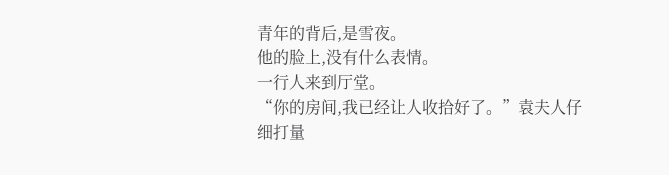青年的背后,是雪夜。
他的脸上,没有什么表情。
一行人来到厅堂。
“你的房间,我已经让人收拾好了。”袁夫人仔细打量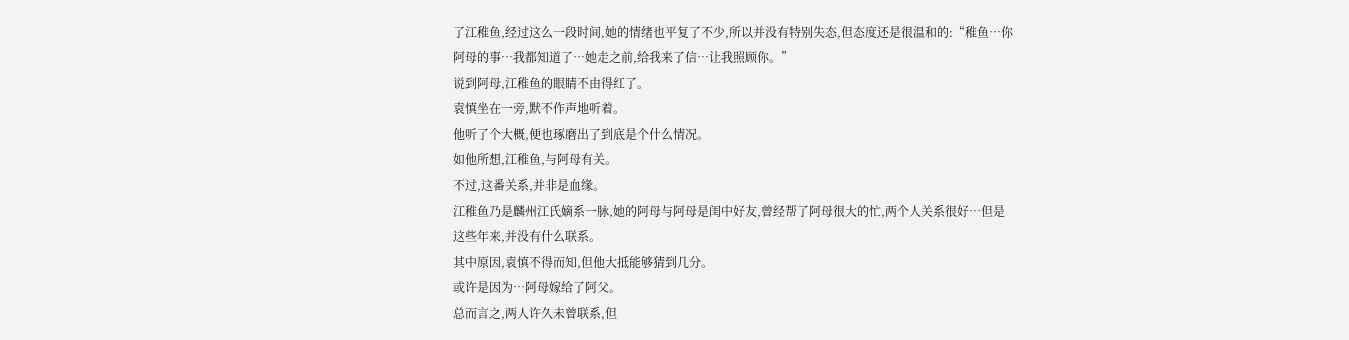了江稚鱼,经过这么一段时间,她的情绪也平复了不少,所以并没有特别失态,但态度还是很温和的:“稚鱼…你阿母的事…我都知道了…她走之前,给我来了信…让我照顾你。”
说到阿母,江稚鱼的眼睛不由得红了。
袁慎坐在一旁,默不作声地听着。
他听了个大概,便也琢磨出了到底是个什么情况。
如他所想,江稚鱼,与阿母有关。
不过,这番关系,并非是血缘。
江稚鱼乃是麟州江氏嫡系一脉,她的阿母与阿母是闺中好友,曾经帮了阿母很大的忙,两个人关系很好…但是这些年来,并没有什么联系。
其中原因,袁慎不得而知,但他大抵能够猜到几分。
或许是因为…阿母嫁给了阿父。
总而言之,两人许久未曾联系,但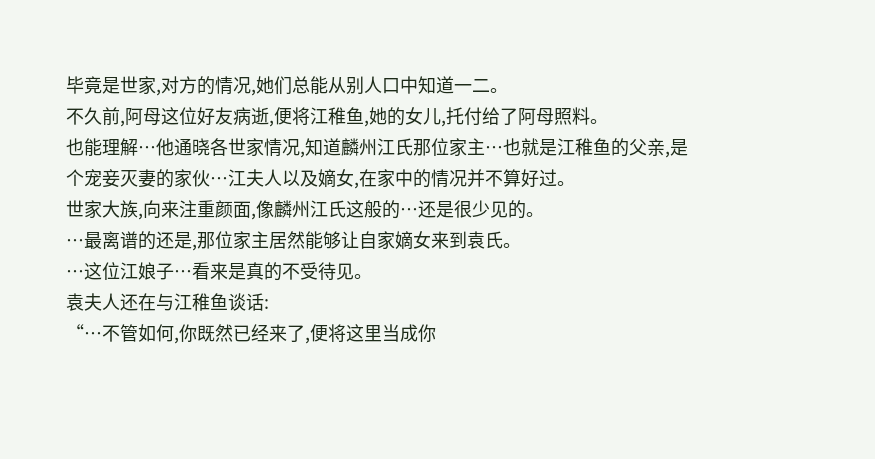毕竟是世家,对方的情况,她们总能从别人口中知道一二。
不久前,阿母这位好友病逝,便将江稚鱼,她的女儿,托付给了阿母照料。
也能理解…他通晓各世家情况,知道麟州江氏那位家主…也就是江稚鱼的父亲,是个宠妾灭妻的家伙…江夫人以及嫡女,在家中的情况并不算好过。
世家大族,向来注重颜面,像麟州江氏这般的…还是很少见的。
…最离谱的还是,那位家主居然能够让自家嫡女来到袁氏。
…这位江娘子…看来是真的不受待见。
袁夫人还在与江稚鱼谈话:
“…不管如何,你既然已经来了,便将这里当成你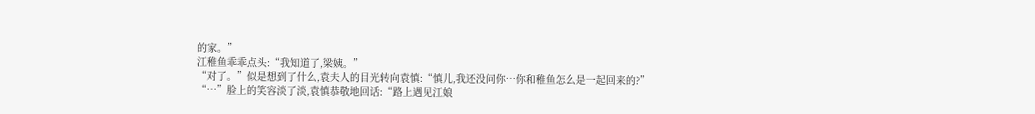的家。”
江稚鱼乖乖点头:“我知道了,梁姨。”
“对了。”似是想到了什么,袁夫人的目光转向袁慎:“慎儿,我还没问你…你和稚鱼怎么是一起回来的?”
“…”脸上的笑容淡了淡,袁慎恭敬地回话:“路上遇见江娘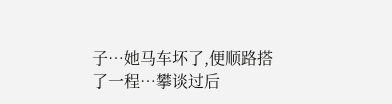子…她马车坏了,便顺路搭了一程…攀谈过后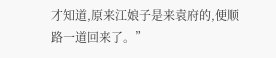才知道,原来江娘子是来袁府的,便顺路一道回来了。”